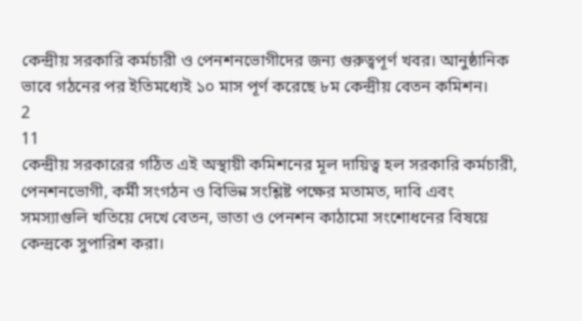কেন্দ্রীয় সরকারি কর্মচারী ও পেনশনভোগীদের জন্য গুরুত্বপূর্ণ খবর। আনুষ্ঠানিক ভাবে গঠনের পর ইতিমধ্যেই ১০ মাস পূর্ণ করেছে ৮ম কেন্দ্রীয় বেতন কমিশন।
2
11
কেন্দ্রীয় সরকারের গঠিত এই অস্থায়ী কমিশনের মূল দায়িত্ব হল সরকারি কর্মচারী, পেনশনভোগী, কর্মী সংগঠন ও বিভিন্ন সংশ্লিষ্ট পক্ষের মতামত, দাবি এবং সমস্যাগুলি খতিয়ে দেখে বেতন, ভাতা ও পেনশন কাঠামো সংশোধনের বিষয়ে কেন্দ্রকে সুপারিশ করা।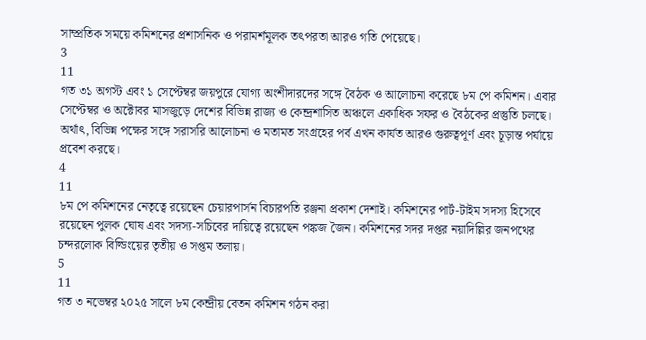সাম্প্রতিক সময়ে কমিশনের প্রশাসনিক ও পরামর্শমূলক তৎপরতা আরও গতি পেয়েছে।
3
11
গত ৩১ অগস্ট এবং ১ সেপ্টেম্বর জয়পুরে যোগ্য অংশীদারদের সঙ্গে বৈঠক ও আলোচনা করেছে ৮ম পে কমিশন। এবার সেপ্টেম্বর ও অক্টোবর মাসজুড়ে দেশের বিভিন্ন রাজ্য ও কেন্দ্রশাসিত অঞ্চলে একাধিক সফর ও বৈঠকের প্রস্তুতি চলছে। অর্থাৎ, বিভিন্ন পক্ষের সঙ্গে সরাসরি আলোচনা ও মতামত সংগ্রহের পর্ব এখন কার্যত আরও গুরুত্বপূর্ণ এবং চূড়ান্ত পর্যায়ে প্রবেশ করছে।
4
11
৮ম পে কমিশনের নেতৃত্বে রয়েছেন চেয়ারপার্সন বিচারপতি রঞ্জনা প্রকাশ দেশাই। কমিশনের পার্ট-টাইম সদস্য হিসেবে রয়েছেন পুলক ঘোষ এবং সদস্য-সচিবের দায়িত্বে রয়েছেন পঙ্কজ জৈন। কমিশনের সদর দপ্তর নয়াদিল্লির জনপথের চন্দরলোক বিল্ডিংয়ের তৃতীয় ও সপ্তম তলায়।
5
11
গত ৩ নভেম্বর ২০২৫ সালে ৮ম কেন্দ্রীয় বেতন কমিশন গঠন করা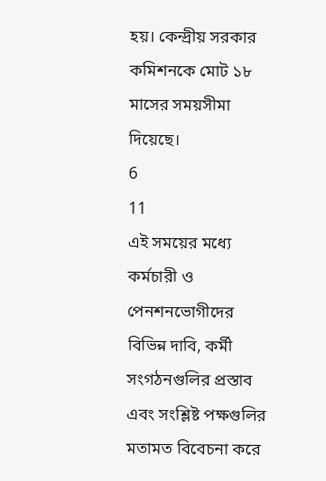হয়। কেন্দ্রীয় সরকার কমিশনকে মোট ১৮ মাসের সময়সীমা দিয়েছে।
6
11
এই সময়ের মধ্যে কর্মচারী ও পেনশনভোগীদের বিভিন্ন দাবি, কর্মী সংগঠনগুলির প্রস্তাব এবং সংশ্লিষ্ট পক্ষগুলির মতামত বিবেচনা করে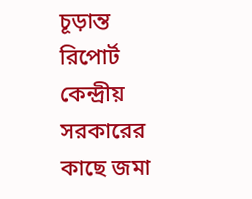চূড়ান্ত রিপোর্ট কেন্দ্রীয় সরকারের কাছে জমা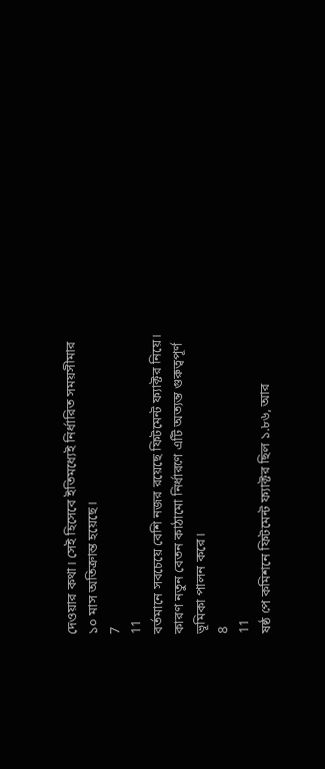দেওয়ার কথা। সেই হিসেবে ইতিমধ্যেই নির্ধারিত সময়সীমার ১০ মাস অতিক্রান্ত হয়েছে।
7
11
বর্তমানে সবচেয়ে বেশি নজর রয়েছে ফিটমেন্ট ফ্যাক্টর নিয়ে। কারণ নতুন বেতন কাঠামো নির্ধারণে এটি অত্যন্ত গুরুত্বপূর্ণ ভূমিকা পালন করে।
8
11
ষষ্ঠ পে কমিশনে ফিটমেন্ট ফ্যাক্টর ছিল ১.৮৬, আর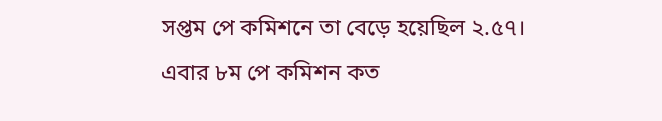সপ্তম পে কমিশনে তা বেড়ে হয়েছিল ২.৫৭। এবার ৮ম পে কমিশন কত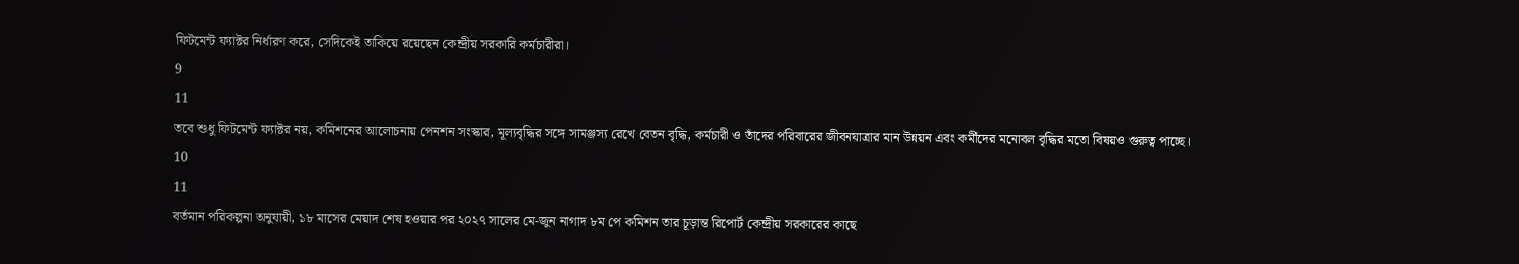ফিটমেন্ট ফ্যাক্টর নির্ধারণ করে, সেদিকেই তাকিয়ে রয়েছেন কেন্দ্রীয় সরকারি কর্মচারীরা।
9
11
তবে শুধু ফিটমেন্ট ফ্যাক্টর নয়, কমিশনের আলোচনায় পেনশন সংস্কার, মূল্যবৃদ্ধির সঙ্গে সামঞ্জস্য রেখে বেতন বৃদ্ধি, কর্মচারী ও তাঁদের পরিবারের জীবনযাত্রার মান উন্নয়ন এবং কর্মীদের মনোবল বৃদ্ধির মতো বিষয়ও গুরুত্ব পাচ্ছে।
10
11
বর্তমান পরিকল্পনা অনুযায়ী, ১৮ মাসের মেয়াদ শেষ হওয়ার পর ২০২৭ সালের মে-জুন নাগাদ ৮ম পে কমিশন তার চূড়ান্ত রিপোর্ট কেন্দ্রীয় সরকারের কাছে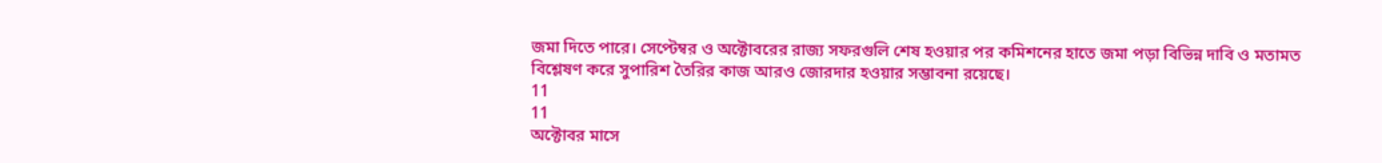জমা দিতে পারে। সেপ্টেম্বর ও অক্টোবরের রাজ্য সফরগুলি শেষ হওয়ার পর কমিশনের হাতে জমা পড়া বিভিন্ন দাবি ও মতামত বিশ্লেষণ করে সুপারিশ তৈরির কাজ আরও জোরদার হওয়ার সম্ভাবনা রয়েছে।
11
11
অক্টোবর মাসে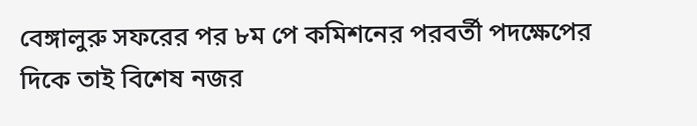বেঙ্গালুরু সফরের পর ৮ম পে কমিশনের পরবর্তী পদক্ষেপের দিকে তাই বিশেষ নজর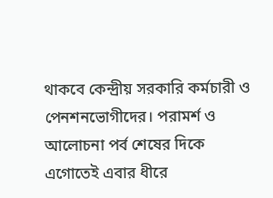থাকবে কেন্দ্রীয় সরকারি কর্মচারী ও পেনশনভোগীদের। পরামর্শ ও আলোচনা পর্ব শেষের দিকে এগোতেই এবার ধীরে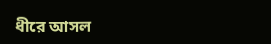ধীরে আসল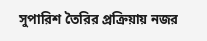সুপারিশ তৈরির প্রক্রিয়ায় নজর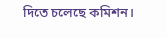দিতে চলেছে কমিশন।